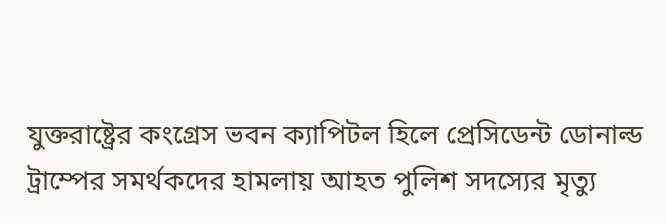যুক্তরাষ্ট্রের কংগ্রেস ভবন ক্যাপিটল হিলে প্রেসিডেন্ট ডোনাল্ড ট্রাম্পের সমর্থকদের হামলায় আহত পুলিশ সদস্যের মৃত্যু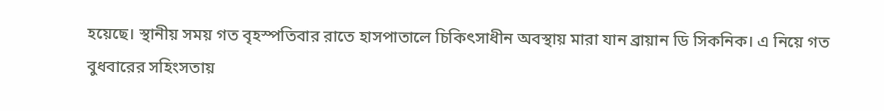হয়েছে। স্থানীয় সময় গত বৃহস্পতিবার রাতে হাসপাতালে চিকিৎসাধীন অবস্থায় মারা যান ব্রায়ান ডি সিকনিক। এ নিয়ে গত বুধবারের সহিংসতায়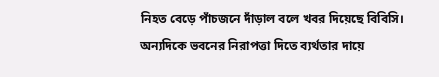নিহত বেড়ে পাঁচজনে দাঁড়াল বলে খবর দিয়েছে বিবিসি।
অন্যদিকে ভবনের নিরাপত্তা দিতে ব্যর্থতার দায়ে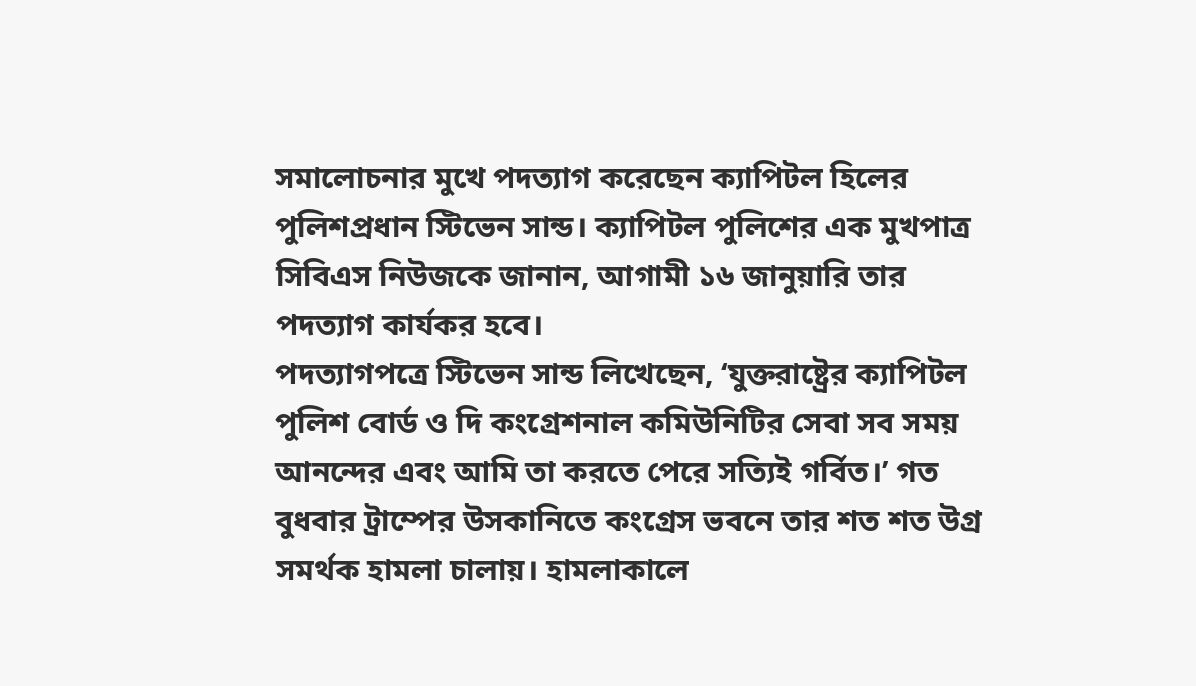সমালোচনার মুখে পদত্যাগ করেছেন ক্যাপিটল হিলের পুলিশপ্রধান স্টিভেন সান্ড। ক্যাপিটল পুলিশের এক মুখপাত্র সিবিএস নিউজকে জানান, আগামী ১৬ জানুয়ারি তার পদত্যাগ কার্যকর হবে।
পদত্যাগপত্রে স্টিভেন সান্ড লিখেছেন, ‘যুক্তরাষ্ট্রের ক্যাপিটল পুলিশ বোর্ড ও দি কংগ্রেশনাল কমিউনিটির সেবা সব সময় আনন্দের এবং আমি তা করতে পেরে সত্যিই গর্বিত।’ গত বুধবার ট্রাম্পের উসকানিতে কংগ্রেস ভবনে তার শত শত উগ্র সমর্থক হামলা চালায়। হামলাকালে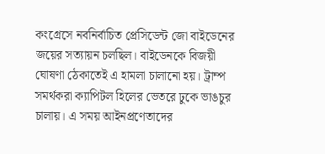কংগ্রেসে নবনির্বাচিত প্রেসিডেন্ট জো বাইডেনের জয়ের সত্যায়ন চলছিল। বাইডেনকে বিজয়ী ঘোষণা ঠেকাতেই এ হামলা চালানো হয়। ট্রাম্প সমর্থকরা ক্যাপিটল হিলের ভেতরে ঢুকে ভাঙচুর চালায়। এ সময় আইনপ্রণেতাদের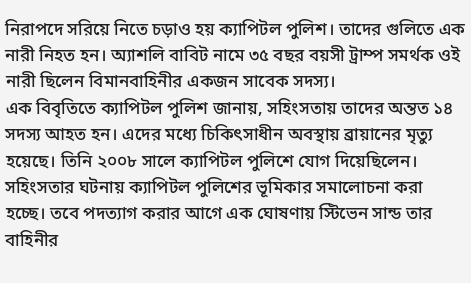নিরাপদে সরিয়ে নিতে চড়াও হয় ক্যাপিটল পুলিশ। তাদের গুলিতে এক নারী নিহত হন। অ্যাশলি বাবিট নামে ৩৫ বছর বয়সী ট্রাম্প সমর্থক ওই নারী ছিলেন বিমানবাহিনীর একজন সাবেক সদস্য।
এক বিবৃতিতে ক্যাপিটল পুলিশ জানায়, সহিংসতায় তাদের অন্তত ১৪ সদস্য আহত হন। এদের মধ্যে চিকিৎসাধীন অবস্থায় ব্রায়ানের মৃত্যু হয়েছে। তিনি ২০০৮ সালে ক্যাপিটল পুলিশে যোগ দিয়েছিলেন।
সহিংসতার ঘটনায় ক্যাপিটল পুলিশের ভূমিকার সমালোচনা করা হচ্ছে। তবে পদত্যাগ করার আগে এক ঘোষণায় স্টিভেন সান্ড তার বাহিনীর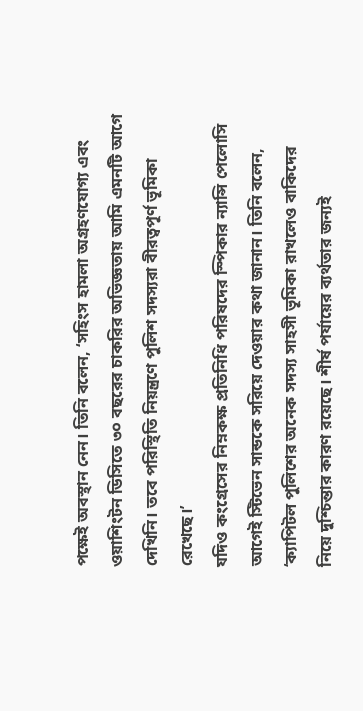পক্ষেই অবস্থান নেন। তিনি বলেন, ‘সহিংস হামলা অগ্রহণযোগ্য এবং ওয়াশিংটন ডিসিতে ৩০ বছরের চাকরির অভিজ্ঞতায় আমি এমনটি আগে দেখিনি। তবে পরিস্থিতি নিয়ন্ত্রণে পুলিশ সদস্যরা বীরত্বপূর্ণ ভূমিকা রেখেছে।’
যদিও কংগ্রেসের নিম্নকক্ষ প্রতিনিধি পরিষদের স্পিকার ন্যান্সি পেলোসি আগেই স্টিভেন সান্ডকে সরিয়ে দেওয়ার কথা জানান। তিনি বলেন, ‘ক্যাপিটল পুলিশের অনেক সদস্য সাহসী ভূমিকা রাখলেও বাকিদের নিয়ে দুশ্চিন্তার কারণ রয়েছে। শীর্ষ পর্যায়ের ব্যর্থতার জন্যই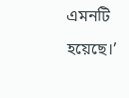এমনটি হয়েছে।’